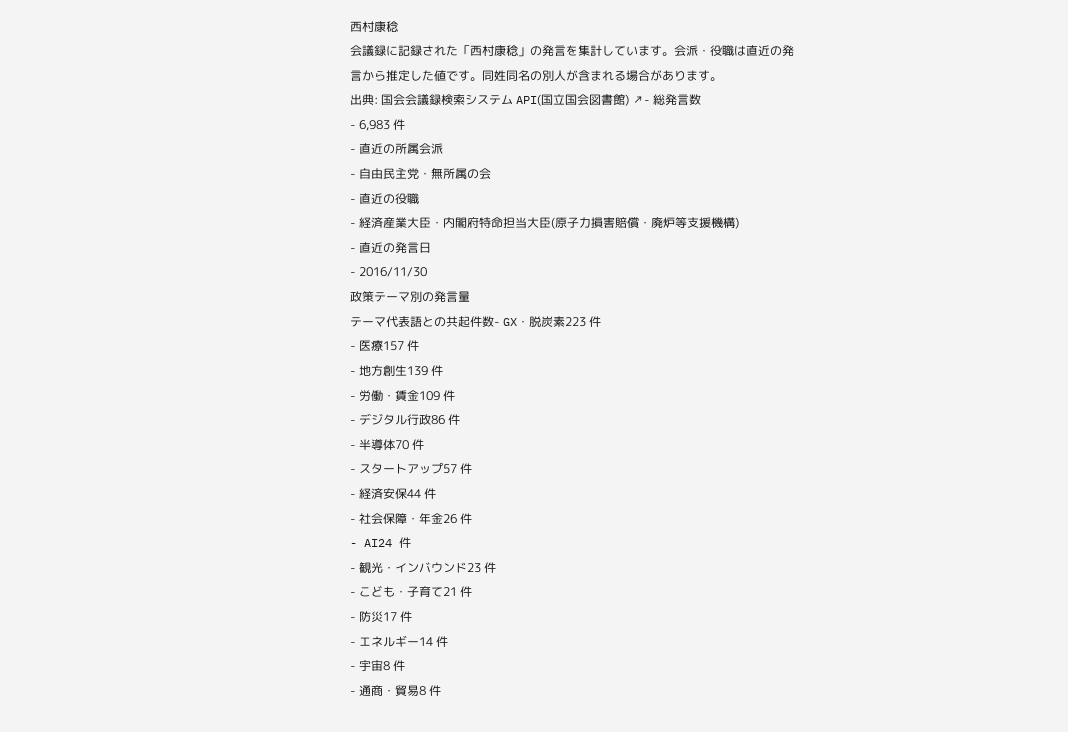西村康稔
会議録に記録された「西村康稔」の発言を集計しています。会派・役職は直近の発言から推定した値です。同姓同名の別人が含まれる場合があります。
出典: 国会会議録検索システム API(国立国会図書館) ↗- 総発言数
- 6,983 件
- 直近の所属会派
- 自由民主党・無所属の会
- 直近の役職
- 経済産業大臣・内閣府特命担当大臣(原子力損害賠償・廃炉等支援機構)
- 直近の発言日
- 2016/11/30
政策テーマ別の発言量
テーマ代表語との共起件数- GX・脱炭素223 件
- 医療157 件
- 地方創生139 件
- 労働・賃金109 件
- デジタル行政86 件
- 半導体70 件
- スタートアップ57 件
- 経済安保44 件
- 社会保障・年金26 件
- AI24 件
- 観光・インバウンド23 件
- こども・子育て21 件
- 防災17 件
- エネルギー14 件
- 宇宙8 件
- 通商・貿易8 件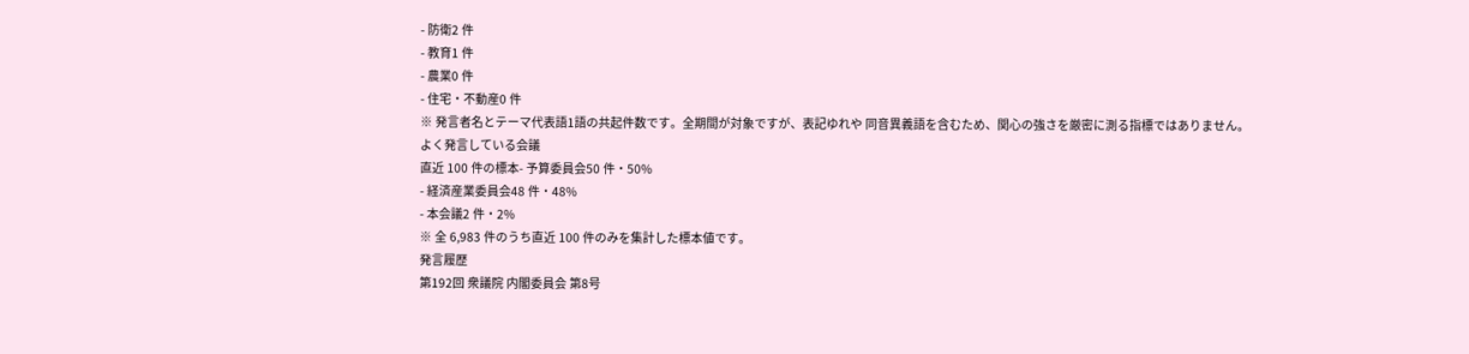- 防衛2 件
- 教育1 件
- 農業0 件
- 住宅・不動産0 件
※ 発言者名とテーマ代表語1語の共起件数です。全期間が対象ですが、表記ゆれや 同音異義語を含むため、関心の強さを厳密に測る指標ではありません。
よく発言している会議
直近 100 件の標本- 予算委員会50 件・50%
- 経済産業委員会48 件・48%
- 本会議2 件・2%
※ 全 6,983 件のうち直近 100 件のみを集計した標本値です。
発言履歴
第192回 衆議院 内閣委員会 第8号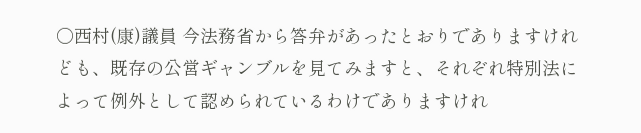○西村(康)議員 今法務省から答弁があったとおりでありますけれども、既存の公営ギャンブルを見てみますと、それぞれ特別法によって例外として認められているわけでありますけれ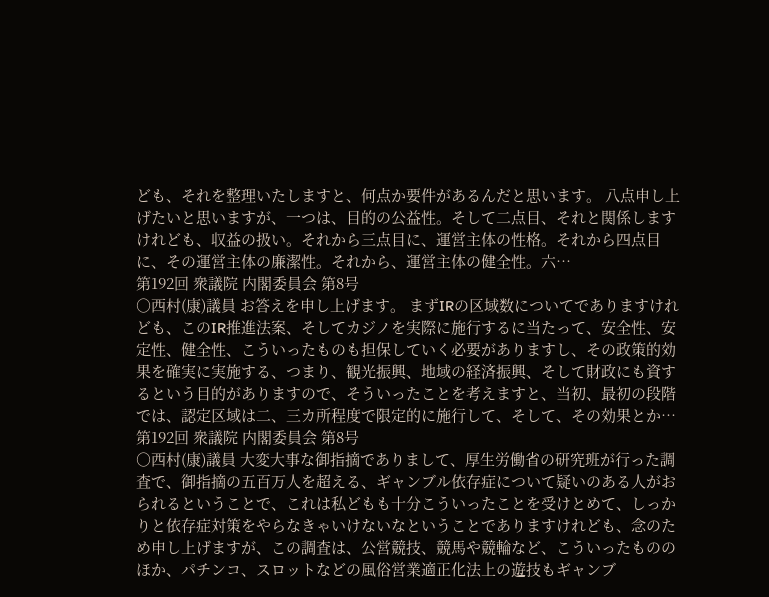ども、それを整理いたしますと、何点か要件があるんだと思います。 八点申し上げたいと思いますが、一つは、目的の公益性。そして二点目、それと関係しますけれども、収益の扱い。それから三点目に、運営主体の性格。それから四点目に、その運営主体の廉潔性。それから、運営主体の健全性。六…
第192回 衆議院 内閣委員会 第8号
○西村(康)議員 お答えを申し上げます。 まずIRの区域数についてでありますけれども、このIR推進法案、そしてカジノを実際に施行するに当たって、安全性、安定性、健全性、こういったものも担保していく必要がありますし、その政策的効果を確実に実施する、つまり、観光振興、地域の経済振興、そして財政にも資するという目的がありますので、そういったことを考えますと、当初、最初の段階では、認定区域は二、三カ所程度で限定的に施行して、そして、その効果とか…
第192回 衆議院 内閣委員会 第8号
○西村(康)議員 大変大事な御指摘でありまして、厚生労働省の研究班が行った調査で、御指摘の五百万人を超える、ギャンブル依存症について疑いのある人がおられるということで、これは私どもも十分こういったことを受けとめて、しっかりと依存症対策をやらなきゃいけないなということでありますけれども、念のため申し上げますが、この調査は、公営競技、競馬や競輪など、こういったもののほか、パチンコ、スロットなどの風俗営業適正化法上の遊技もギャンブ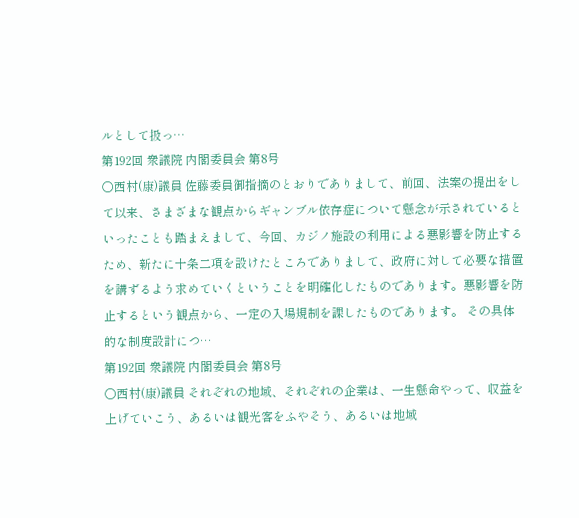ルとして扱っ…
第192回 衆議院 内閣委員会 第8号
○西村(康)議員 佐藤委員御指摘のとおりでありまして、前回、法案の提出をして以来、さまざまな観点からギャンブル依存症について懸念が示されているといったことも踏まえまして、今回、カジノ施設の利用による悪影響を防止するため、新たに十条二項を設けたところでありまして、政府に対して必要な措置を講ずるよう求めていくということを明確化したものであります。悪影響を防止するという観点から、一定の入場規制を課したものであります。 その具体的な制度設計につ…
第192回 衆議院 内閣委員会 第8号
○西村(康)議員 それぞれの地域、それぞれの企業は、一生懸命やって、収益を上げていこう、あるいは観光客をふやそう、あるいは地域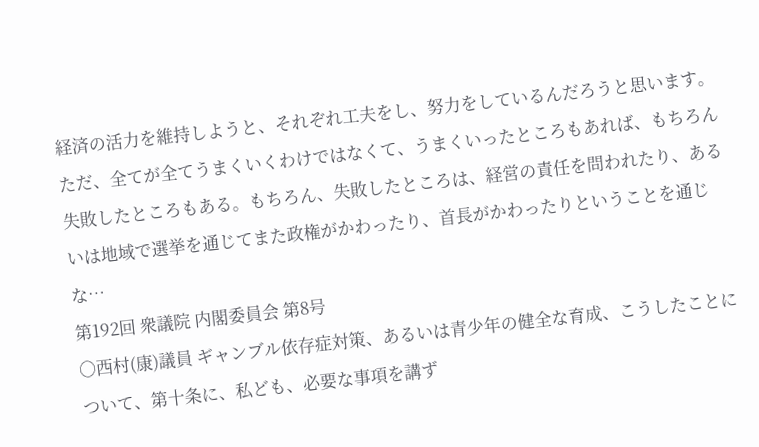経済の活力を維持しようと、それぞれ工夫をし、努力をしているんだろうと思います。 ただ、全てが全てうまくいくわけではなくて、うまくいったところもあれば、もちろん失敗したところもある。もちろん、失敗したところは、経営の責任を問われたり、あるいは地域で選挙を通じてまた政権がかわったり、首長がかわったりということを通じな…
第192回 衆議院 内閣委員会 第8号
○西村(康)議員 ギャンブル依存症対策、あるいは青少年の健全な育成、こうしたことについて、第十条に、私ども、必要な事項を講ず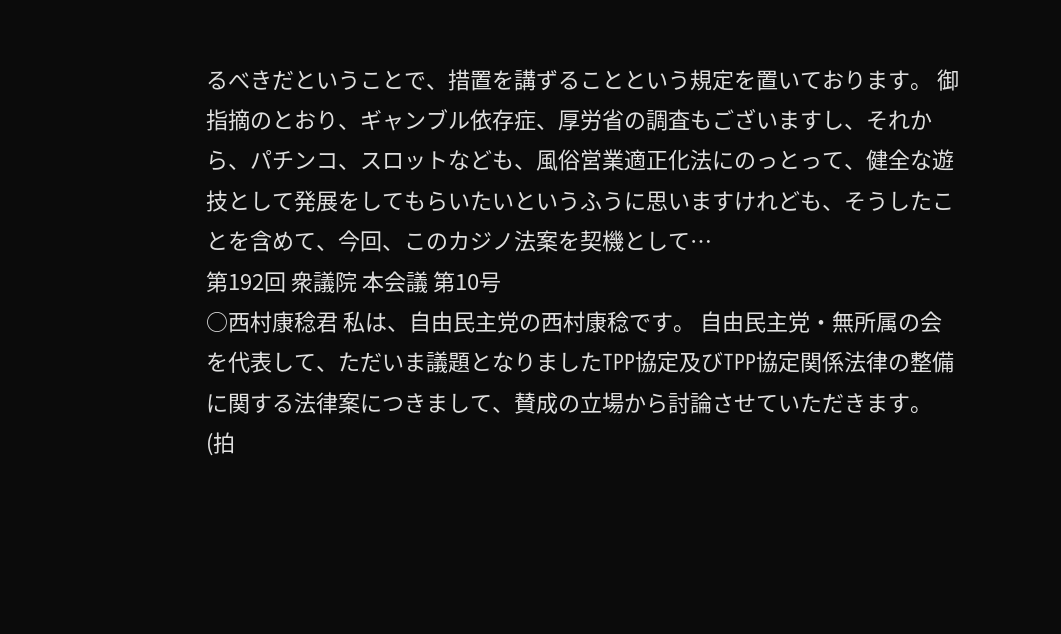るべきだということで、措置を講ずることという規定を置いております。 御指摘のとおり、ギャンブル依存症、厚労省の調査もございますし、それから、パチンコ、スロットなども、風俗営業適正化法にのっとって、健全な遊技として発展をしてもらいたいというふうに思いますけれども、そうしたことを含めて、今回、このカジノ法案を契機として…
第192回 衆議院 本会議 第10号
○西村康稔君 私は、自由民主党の西村康稔です。 自由民主党・無所属の会を代表して、ただいま議題となりましたTPP協定及びTPP協定関係法律の整備に関する法律案につきまして、賛成の立場から討論させていただきます。(拍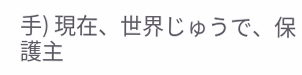手) 現在、世界じゅうで、保護主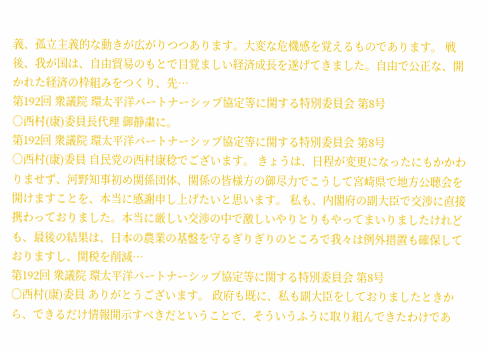義、孤立主義的な動きが広がりつつあります。大変な危機感を覚えるものであります。 戦後、我が国は、自由貿易のもとで目覚ましい経済成長を遂げてきました。自由で公正な、開かれた経済の枠組みをつくり、先…
第192回 衆議院 環太平洋パートナーシップ協定等に関する特別委員会 第8号
○西村(康)委員長代理 御静粛に。
第192回 衆議院 環太平洋パートナーシップ協定等に関する特別委員会 第8号
○西村(康)委員 自民党の西村康稔でございます。 きょうは、日程が変更になったにもかかわりませず、河野知事初め関係団体、関係の皆様方の御尽力でこうして宮崎県で地方公聴会を開けますことを、本当に感謝申し上げたいと思います。 私も、内閣府の副大臣で交渉に直接携わっておりました。本当に厳しい交渉の中で激しいやりとりもやってまいりましたけれども、最後の結果は、日本の農業の基盤を守るぎりぎりのところで我々は例外措置も確保しておりますし、関税を削減…
第192回 衆議院 環太平洋パートナーシップ協定等に関する特別委員会 第8号
○西村(康)委員 ありがとうございます。 政府も既に、私も副大臣をしておりましたときから、できるだけ情報開示すべきだということで、そういうふうに取り組んできたわけであ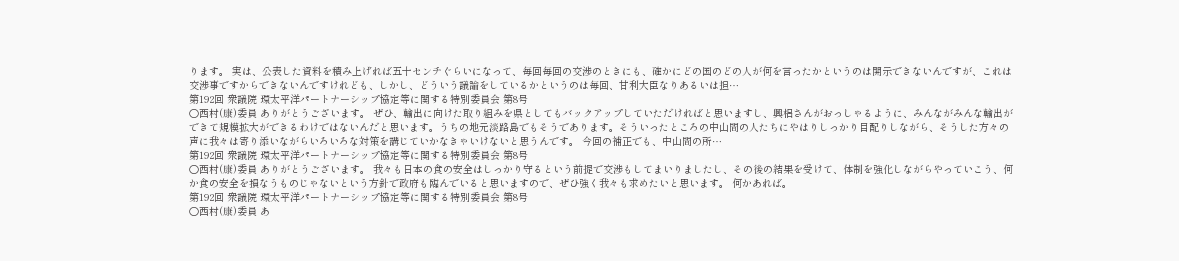ります。 実は、公表した資料を積み上げれば五十センチぐらいになって、毎回毎回の交渉のときにも、確かにどの国のどの人が何を言ったかというのは開示できないんですが、これは交渉事ですからできないんですけれども、しかし、どういう議論をしているかというのは毎回、甘利大臣なりあるいは担…
第192回 衆議院 環太平洋パートナーシップ協定等に関する特別委員会 第8号
○西村(康)委員 ありがとうございます。 ぜひ、輸出に向けた取り組みを県としてもバックアップしていただければと思いますし、興梠さんがおっしゃるように、みんながみんな輸出ができて規模拡大ができるわけではないんだと思います。うちの地元淡路島でもそうであります。そういったところの中山間の人たちにやはりしっかり目配りしながら、そうした方々の声に我々は寄り添いながらいろいろな対策を講じていかなきゃいけないと思うんです。 今回の補正でも、中山間の所…
第192回 衆議院 環太平洋パートナーシップ協定等に関する特別委員会 第8号
○西村(康)委員 ありがとうございます。 我々も日本の食の安全はしっかり守るという前提で交渉もしてまいりましたし、その後の結果を受けて、体制を強化しながらやっていこう、何か食の安全を損なうものじゃないという方針で政府も臨んでいると思いますので、ぜひ強く我々も求めたいと思います。 何かあれば。
第192回 衆議院 環太平洋パートナーシップ協定等に関する特別委員会 第8号
○西村(康)委員 あ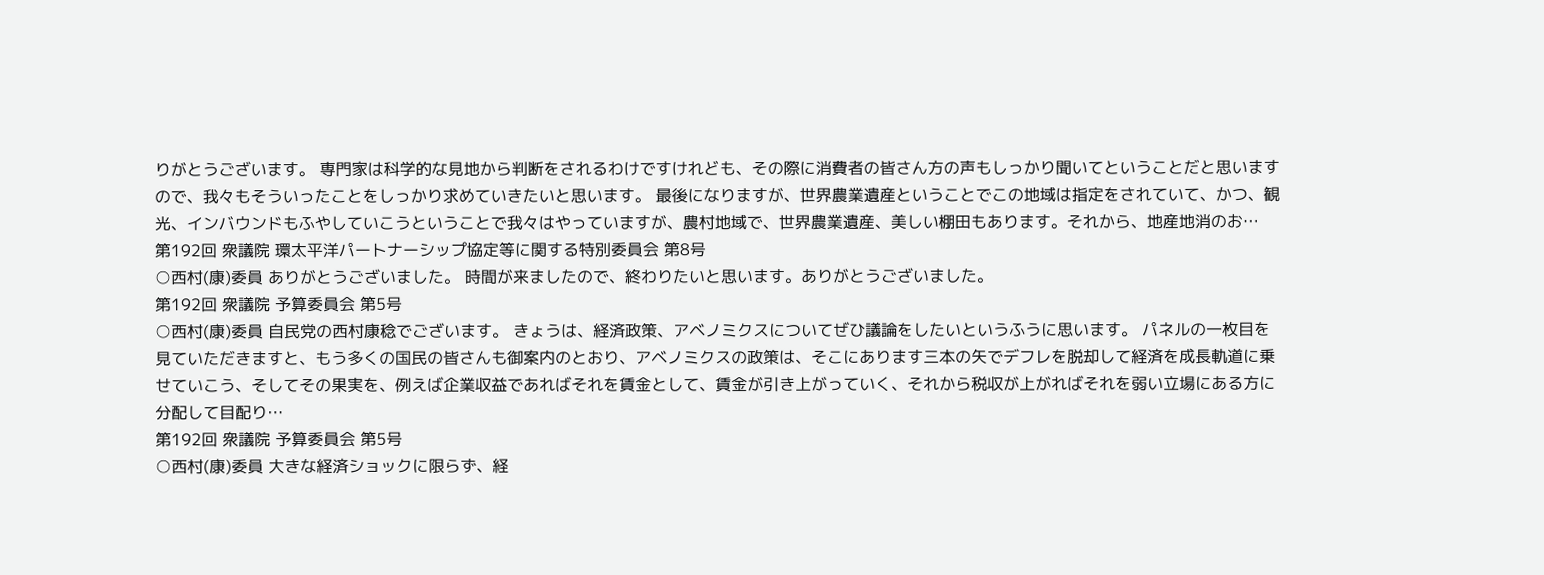りがとうございます。 専門家は科学的な見地から判断をされるわけですけれども、その際に消費者の皆さん方の声もしっかり聞いてということだと思いますので、我々もそういったことをしっかり求めていきたいと思います。 最後になりますが、世界農業遺産ということでこの地域は指定をされていて、かつ、観光、インバウンドもふやしていこうということで我々はやっていますが、農村地域で、世界農業遺産、美しい棚田もあります。それから、地産地消のお…
第192回 衆議院 環太平洋パートナーシップ協定等に関する特別委員会 第8号
○西村(康)委員 ありがとうございました。 時間が来ましたので、終わりたいと思います。ありがとうございました。
第192回 衆議院 予算委員会 第5号
○西村(康)委員 自民党の西村康稔でございます。 きょうは、経済政策、アベノミクスについてぜひ議論をしたいというふうに思います。 パネルの一枚目を見ていただきますと、もう多くの国民の皆さんも御案内のとおり、アベノミクスの政策は、そこにあります三本の矢でデフレを脱却して経済を成長軌道に乗せていこう、そしてその果実を、例えば企業収益であればそれを賃金として、賃金が引き上がっていく、それから税収が上がればそれを弱い立場にある方に分配して目配り…
第192回 衆議院 予算委員会 第5号
○西村(康)委員 大きな経済ショックに限らず、経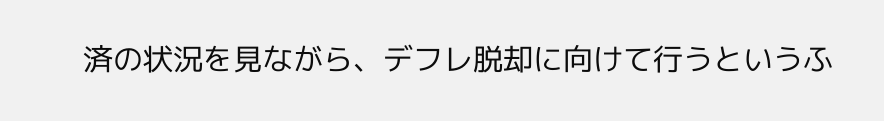済の状況を見ながら、デフレ脱却に向けて行うというふ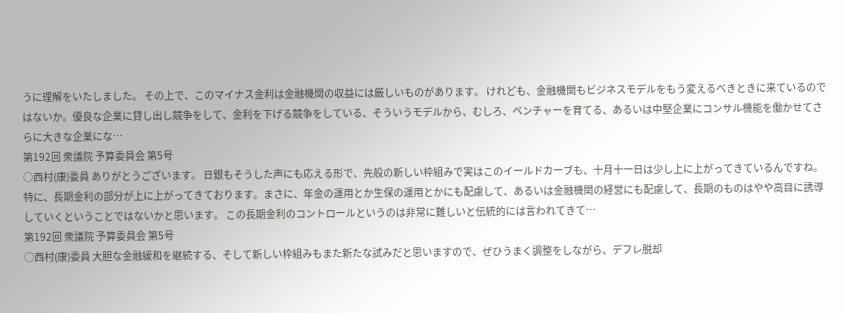うに理解をいたしました。 その上で、このマイナス金利は金融機関の収益には厳しいものがあります。 けれども、金融機関もビジネスモデルをもう変えるべきときに来ているのではないか。優良な企業に貸し出し競争をして、金利を下げる競争をしている、そういうモデルから、むしろ、ベンチャーを育てる、あるいは中堅企業にコンサル機能を働かせてさらに大きな企業にな…
第192回 衆議院 予算委員会 第5号
○西村(康)委員 ありがとうございます。 日銀もそうした声にも応える形で、先般の新しい枠組みで実はこのイールドカーブも、十月十一日は少し上に上がってきているんですね。特に、長期金利の部分が上に上がってきております。まさに、年金の運用とか生保の運用とかにも配慮して、あるいは金融機関の経営にも配慮して、長期のものはやや高目に誘導していくということではないかと思います。 この長期金利のコントロールというのは非常に難しいと伝統的には言われてきて…
第192回 衆議院 予算委員会 第5号
○西村(康)委員 大胆な金融緩和を継続する、そして新しい枠組みもまた新たな試みだと思いますので、ぜひうまく調整をしながら、デフレ脱却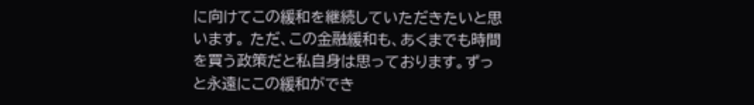に向けてこの緩和を継続していただきたいと思います。 ただ、この金融緩和も、あくまでも時間を買う政策だと私自身は思っております。ずっと永遠にこの緩和ができ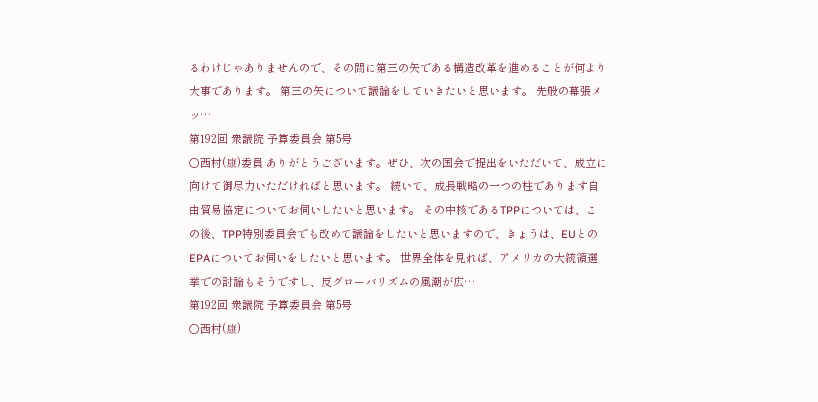るわけじゃありませんので、その間に第三の矢である構造改革を進めることが何より大事であります。 第三の矢について議論をしていきたいと思います。 先般の幕張メッ…
第192回 衆議院 予算委員会 第5号
○西村(康)委員 ありがとうございます。ぜひ、次の国会で提出をいただいて、成立に向けて御尽力いただければと思います。 続いて、成長戦略の一つの柱であります自由貿易協定についてお伺いしたいと思います。 その中核であるTPPについては、この後、TPP特別委員会でも改めて議論をしたいと思いますので、きょうは、EUとのEPAについてお伺いをしたいと思います。 世界全体を見れば、アメリカの大統領選挙での討論もそうですし、反グローバリズムの風潮が広…
第192回 衆議院 予算委員会 第5号
○西村(康)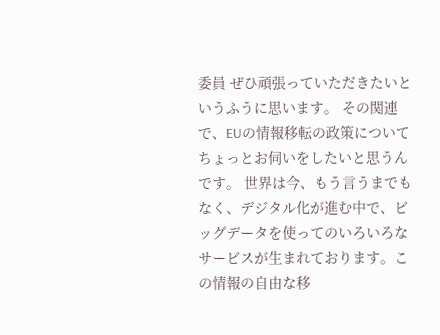委員 ぜひ頑張っていただきたいというふうに思います。 その関連で、EUの情報移転の政策についてちょっとお伺いをしたいと思うんです。 世界は今、もう言うまでもなく、デジタル化が進む中で、ビッグデータを使ってのいろいろなサービスが生まれております。この情報の自由な移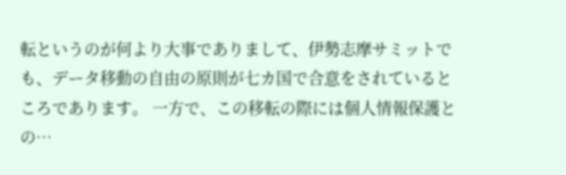転というのが何より大事でありまして、伊勢志摩サミットでも、データ移動の自由の原則が七カ国で合意をされているところであります。 一方で、この移転の際には個人情報保護との…